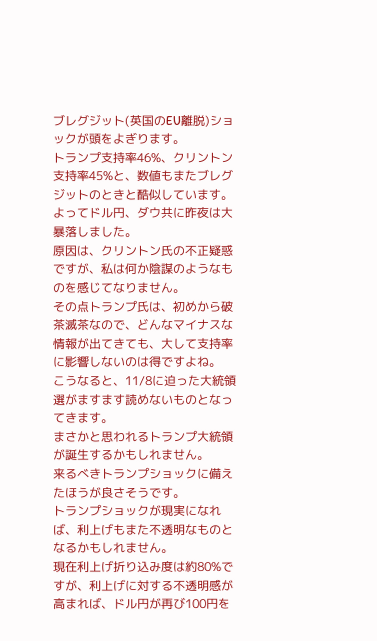ブレグジット(英国のEU離脱)ショックが頭をよぎります。
トランプ支持率46%、クリントン支持率45%と、数値もまたブレグジットのときと酷似しています。
よってドル円、ダウ共に昨夜は大暴落しました。
原因は、クリントン氏の不正疑惑ですが、私は何か陰謀のようなものを感じてなりません。
その点トランプ氏は、初めから破茶滅茶なので、どんなマイナスな情報が出てきても、大して支持率に影響しないのは得ですよね。
こうなると、11/8に迫った大統領選がますます読めないものとなってきます。
まさかと思われるトランプ大統領が誕生するかもしれません。
来るべきトランプショックに備えたほうが良さそうです。
トランプショックが現実になれば、利上げもまた不透明なものとなるかもしれません。
現在利上げ折り込み度は約80%ですが、利上げに対する不透明感が高まれば、ドル円が再び100円を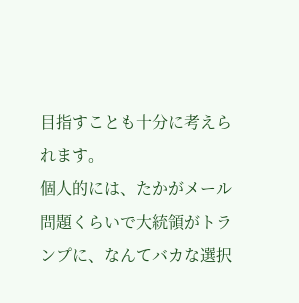目指すことも十分に考えられます。
個人的には、たかがメール問題くらいで大統領がトランプに、なんてバカな選択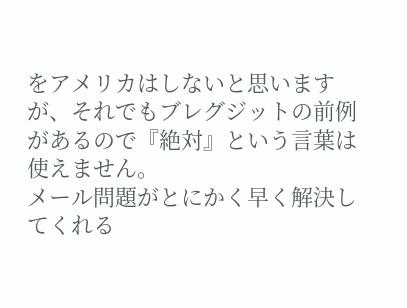をアメリカはしないと思いますが、それでもブレグジットの前例があるので『絶対』という言葉は使えません。
メール問題がとにかく早く解決してくれる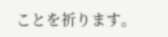ことを祈ります。